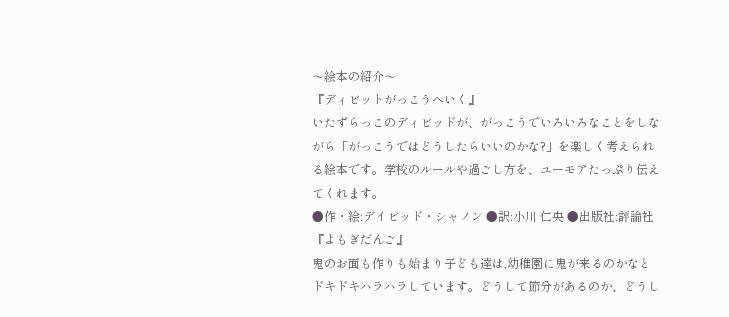〜絵本の紹介〜
『ディビットがっこうへいく』
いたずらっこのディビッドが、がっこうでいろいろなことをしながら「がっこうではどうしたらいいのかな?」を楽しく考えられる絵本です。学校のルールや過ごし方を、ユーモアたっぷり伝えてくれます。
●作・絵:デイビッド・シャノン ●訳:小川 仁央 ●出版社:評論社
『よもぎだんご』
鬼のお面も作りも始まり子ども達は,幼稚園に鬼が来るのかなとドキドキハラハラしています。どうして節分があるのか、どうし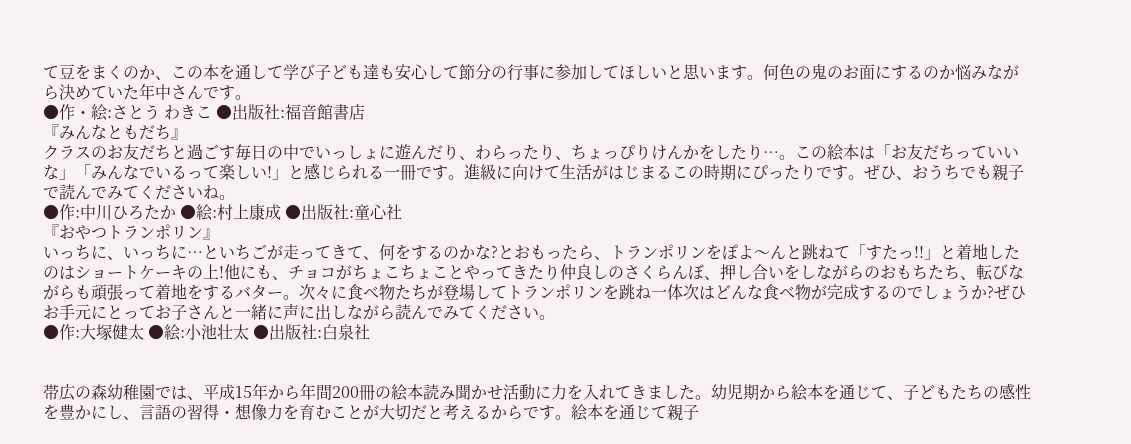て豆をまくのか、この本を通して学び子ども達も安心して節分の行事に参加してほしいと思います。何色の鬼のお面にするのか悩みながら決めていた年中さんです。
●作・絵:さとう わきこ ●出版社:福音館書店
『みんなともだち』
クラスのお友だちと過ごす毎日の中でいっしょに遊んだり、わらったり、ちょっぴりけんかをしたり…。この絵本は「お友だちっていいな」「みんなでいるって楽しい!」と感じられる一冊です。進級に向けて生活がはじまるこの時期にぴったりです。ぜひ、おうちでも親子で読んでみてくださいね。
●作:中川ひろたか ●絵:村上康成 ●出版社:童心社
『おやつトランポリン』
いっちに、いっちに…といちごが走ってきて、何をするのかな?とおもったら、トランポリンをぽよ〜んと跳ねて「すたっ!!」と着地したのはショートケーキの上!他にも、チョコがちょこちょことやってきたり仲良しのさくらんぼ、押し合いをしながらのおもちたち、転びながらも頑張って着地をするバター。次々に食べ物たちが登場してトランポリンを跳ね一体次はどんな食べ物が完成するのでしょうか?ぜひお手元にとってお子さんと一緒に声に出しながら読んでみてください。
●作:大塚健太 ●絵:小池壮太 ●出版社:白泉社


帯広の森幼稚園では、平成15年から年間200冊の絵本読み聞かせ活動に力を入れてきました。幼児期から絵本を通じて、子どもたちの感性を豊かにし、言語の習得・想像力を育むことが大切だと考えるからです。絵本を通じて親子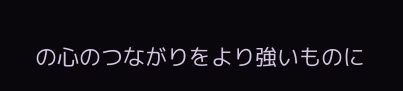の心のつながりをより強いものに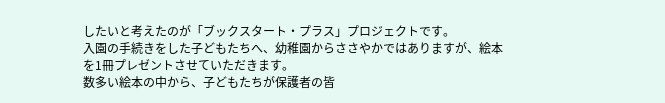したいと考えたのが「ブックスタート・プラス」プロジェクトです。
入園の手続きをした子どもたちへ、幼稚園からささやかではありますが、絵本を1冊プレゼントさせていただきます。
数多い絵本の中から、子どもたちが保護者の皆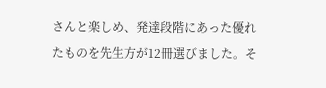さんと楽しめ、発達段階にあった優れたものを先生方が12冊選びました。そ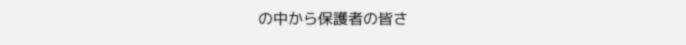の中から保護者の皆さ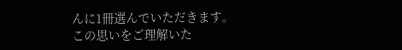んに1冊選んでいただきます。
この思いをご理解いた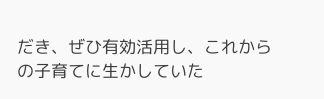だき、ぜひ有効活用し、これからの子育てに生かしていた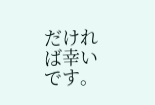だければ幸いです。